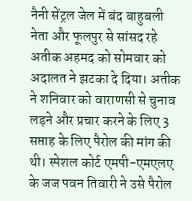नैनी सेंट्रल जेल में बंद बाहुबली नेता और फूलपुर से सांसद रहे अतीक अहमद को सोमवार को अदालत ने झटका दे दिया। अतीक ने शनिवार को वाराणसी से चुनाव लड़ने और प्रचार करने के लिए 3 सप्ताह के लिए पैरोल की मांग की थी। स्पेशल कोर्ट एमपी-एमएलए के जज पवन तिवारी ने उसे पैरोल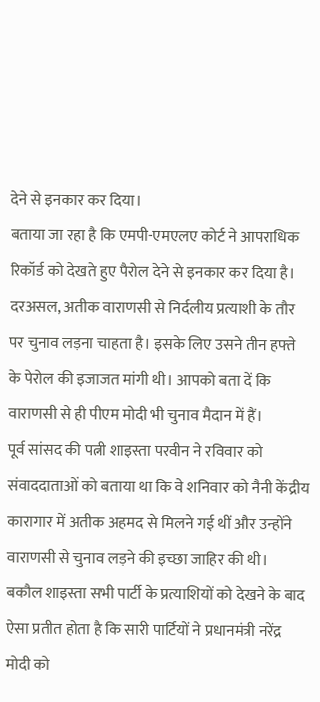देने से इनकार कर दिया।
बताया जा रहा है कि एमपी-एमएलए कोर्ट ने आपराधिक रिकॉर्ड को देखते हुए पैरोल देने से इनकार कर दिया है। दरअसल, अतीक वाराणसी से निर्दलीय प्रत्याशी के तौर पर चुनाव लड़ना चाहता है। इसके लिए उसने तीन हफ्ते के पेरोल की इजाजत मांगी थी। आपको बता दें कि वाराणसी से ही पीएम मोदी भी चुनाव मैदान में हैं।
पूर्व सांसद की पत्नी शाइस्ता परवीन ने रविवार को संवाददाताओं को बताया था कि वे शनिवार को नैनी केंद्रीय कारागार में अतीक अहमद से मिलने गई थीं और उन्होंने वाराणसी से चुनाव लड़ने की इच्छा जाहिर की थी।
बकौल शाइस्ता सभी पार्टी के प्रत्याशियों को देखने के बाद ऐसा प्रतीत होता है कि सारी पार्टियों ने प्रधानमंत्री नरेंद्र मोदी को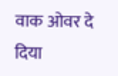वाक ओवर दे दिया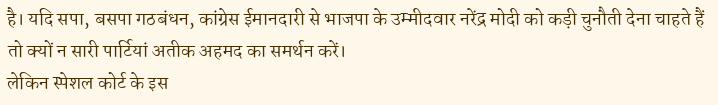है। यदि सपा, बसपा गठबंधन, कांग्रेस ईमानदारी से भाजपा के उम्मीदवार नरेंद्र मोदी को कड़ी चुनौती देना चाहते हैं तो क्यों न सारी पार्टियां अतीक अहमद का समर्थन करें।
लेकिन स्पेशल कोर्ट के इस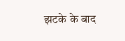झटके के बाद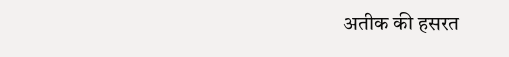अतीक की हसरत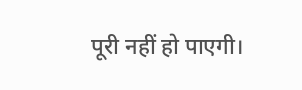पूरी नहीं हो पाएगी।